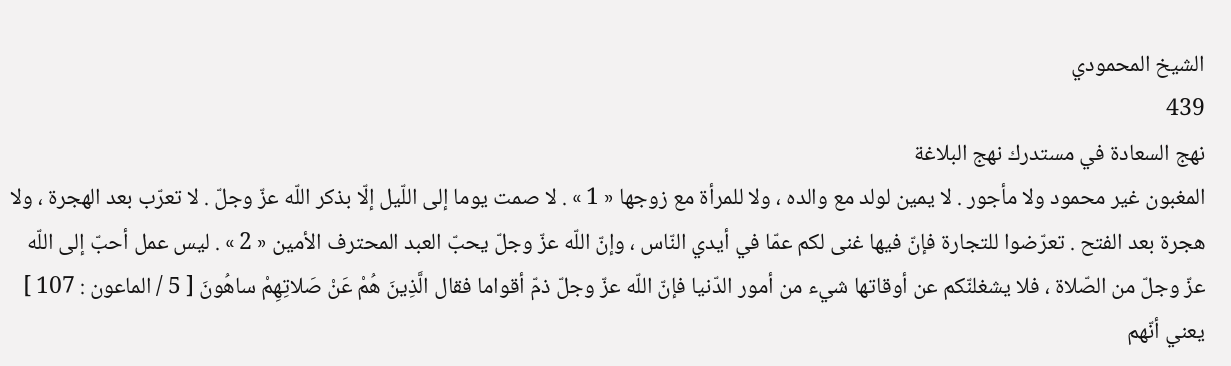الشيخ المحمودي
439
نهج السعادة في مستدرك نهج البلاغة
المغبون غير محمود ولا مأجور . لا يمين لولد مع والده ، ولا للمرأة مع زوجها « 1 » . لا صمت يوما إلى اللّيل إلّا بذكر اللّه عزّ وجلّ . لا تعرّب بعد الهجرة ، ولا هجرة بعد الفتح . تعرّضوا للتجارة فإنّ فيها غنى لكم عمّا في أيدي النّاس ، وإنّ اللّه عزّ وجلّ يحبّ العبد المحترف الأمين « 2 » . ليس عمل أحبّ إلى اللّه عزّ وجلّ من الصّلاة ، فلا يشغلنّكم عن أوقاتها شيء من أمور الدّنيا فإنّ اللّه عزّ وجلّ ذمّ أقواما فقال الَّذِينَ هُمْ عَنْ صَلاتِهِمْ ساهُونَ [ 5 / الماعون : 107 ] يعني أنّهم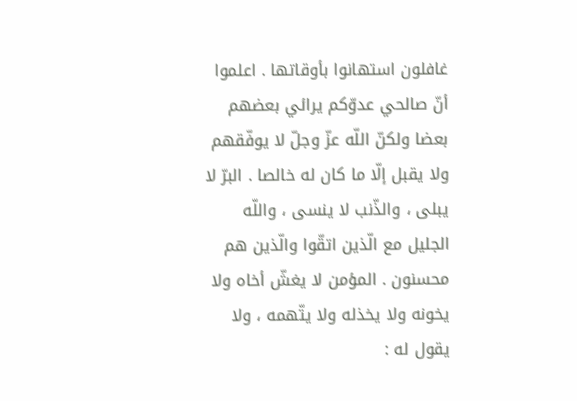غافلون استهانوا بأوقاتها . اعلموا أنّ صالحي عدوّكم يرائي بعضهم بعضا ولكنّ اللّه عزّ وجلّ لا يوفّقهم ولا يقبل إلّا ما كان له خالصا . البرّ لا يبلى ، والذّنب لا ينسى ، واللّه الجليل مع الّذين اتقّوا والّذين هم محسنون . المؤمن لا يغشّ أخاه ولا يخونه ولا يخذله ولا يتّهمه ، ولا يقول له :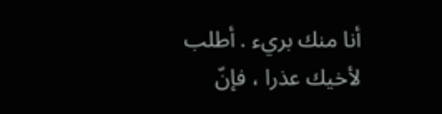أنا منك بريء . أطلب لأخيك عذرا ، فإنّ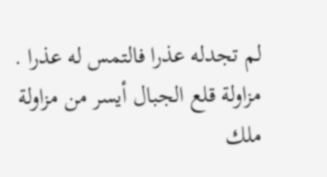لم تجدله عذرا فالتمس له عذرا . مزاولة قلع الجبال أيسر من مزاولة ملك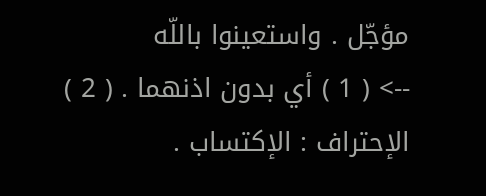مؤجّل . واستعينوا باللّه
--> ( 1 ) أي بدون اذنهما . ( 2 ) الإحتراف : الإكتساب .